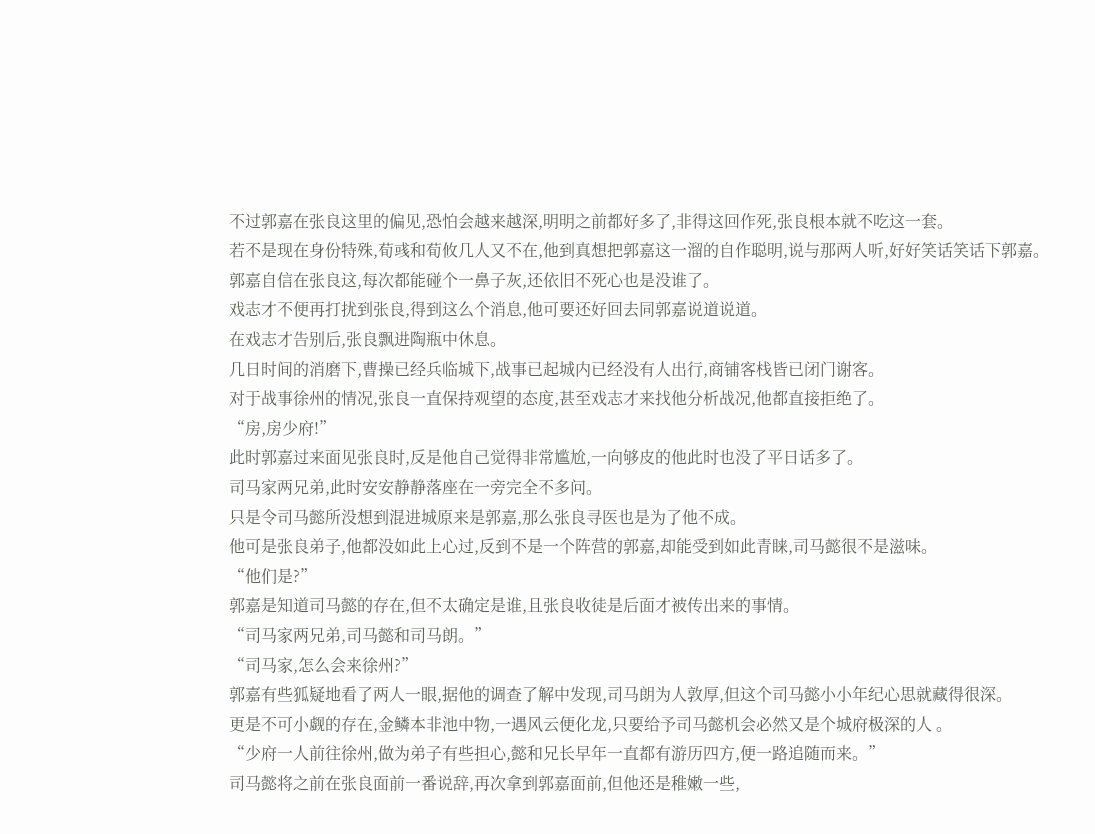不过郭嘉在张良这里的偏见,恐怕会越来越深,明明之前都好多了,非得这回作死,张良根本就不吃这一套。
若不是现在身份特殊,荀彧和荀攸几人又不在,他到真想把郭嘉这一溜的自作聪明,说与那两人听,好好笑话笑话下郭嘉。
郭嘉自信在张良这,每次都能碰个一鼻子灰,还依旧不死心也是没谁了。
戏志才不便再打扰到张良,得到这么个消息,他可要还好回去同郭嘉说道说道。
在戏志才告别后,张良飘进陶瓶中休息。
几日时间的消磨下,曹操已经兵临城下,战事已起城内已经没有人出行,商铺客栈皆已闭门谢客。
对于战事徐州的情况,张良一直保持观望的态度,甚至戏志才来找他分析战况,他都直接拒绝了。
“房,房少府!”
此时郭嘉过来面见张良时,反是他自己觉得非常尴尬,一向够皮的他此时也没了平日话多了。
司马家两兄弟,此时安安静静落座在一旁完全不多问。
只是令司马懿所没想到混进城原来是郭嘉,那么张良寻医也是为了他不成。
他可是张良弟子,他都没如此上心过,反到不是一个阵营的郭嘉,却能受到如此青睐,司马懿很不是滋味。
“他们是?”
郭嘉是知道司马懿的存在,但不太确定是谁,且张良收徒是后面才被传出来的事情。
“司马家两兄弟,司马懿和司马朗。”
“司马家,怎么会来徐州?”
郭嘉有些狐疑地看了两人一眼,据他的调查了解中发现,司马朗为人敦厚,但这个司马懿小小年纪心思就藏得很深。
更是不可小觑的存在,金鳞本非池中物,一遇风云便化龙,只要给予司马懿机会必然又是个城府极深的人 。
“少府一人前往徐州,做为弟子有些担心,懿和兄长早年一直都有游历四方,便一路追随而来。”
司马懿将之前在张良面前一番说辞,再次拿到郭嘉面前,但他还是稚嫩一些,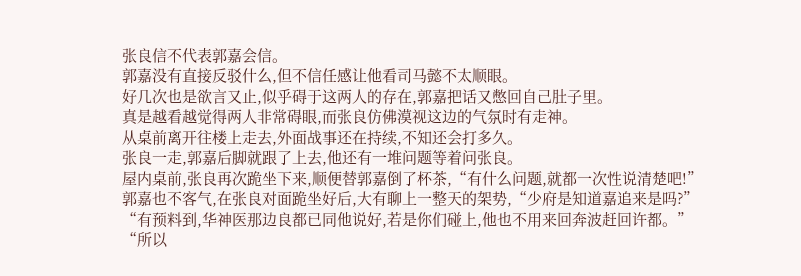张良信不代表郭嘉会信。
郭嘉没有直接反驳什么,但不信任感让他看司马懿不太顺眼。
好几次也是欲言又止,似乎碍于这两人的存在,郭嘉把话又憋回自己肚子里。
真是越看越觉得两人非常碍眼,而张良仿佛漠视这边的气氛时有走神。
从桌前离开往楼上走去,外面战事还在持续,不知还会打多久。
张良一走,郭嘉后脚就跟了上去,他还有一堆问题等着问张良。
屋内桌前,张良再次跪坐下来,顺便替郭嘉倒了杯茶,“有什么问题,就都一次性说清楚吧!”
郭嘉也不客气,在张良对面跪坐好后,大有聊上一整天的架势,“少府是知道嘉追来是吗?”
“有预料到,华神医那边良都已同他说好,若是你们碰上,他也不用来回奔波赶回许都。”
“所以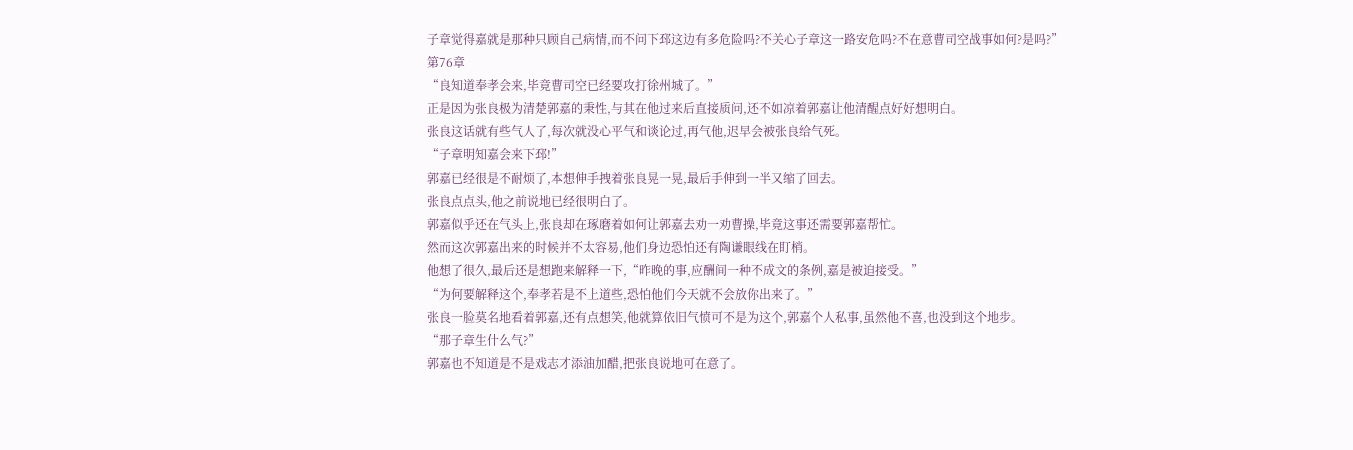子章觉得嘉就是那种只顾自己病情,而不问下邳这边有多危险吗?不关心子章这一路安危吗?不在意曹司空战事如何?是吗?”
第76章
“良知道奉孝会来,毕竟曹司空已经要攻打徐州城了。”
正是因为张良极为清楚郭嘉的秉性,与其在他过来后直接质问,还不如凉着郭嘉让他清醒点好好想明白。
张良这话就有些气人了,每次就没心平气和谈论过,再气他,迟早会被张良给气死。
“子章明知嘉会来下邳!”
郭嘉已经很是不耐烦了,本想伸手拽着张良晃一晃,最后手伸到一半又缩了回去。
张良点点头,他之前说地已经很明白了。
郭嘉似乎还在气头上,张良却在琢磨着如何让郭嘉去劝一劝曹操,毕竟这事还需要郭嘉帮忙。
然而这次郭嘉出来的时候并不太容易,他们身边恐怕还有陶谦眼线在盯梢。
他想了很久,最后还是想跑来解释一下,“昨晚的事,应酬间一种不成文的条例,嘉是被迫接受。”
“为何要解释这个,奉孝若是不上道些,恐怕他们今天就不会放你出来了。”
张良一脸莫名地看着郭嘉,还有点想笑,他就算依旧气愤可不是为这个,郭嘉个人私事,虽然他不喜,也没到这个地步。
“那子章生什么气?”
郭嘉也不知道是不是戏志才添油加醋,把张良说地可在意了。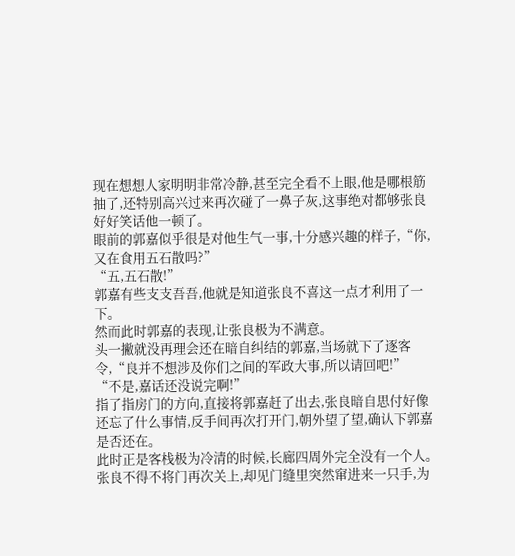现在想想人家明明非常冷静,甚至完全看不上眼,他是哪根筋抽了,还特别高兴过来再次碰了一鼻子灰,这事绝对都够张良好好笑话他一顿了。
眼前的郭嘉似乎很是对他生气一事,十分感兴趣的样子,“你,又在食用五石散吗?”
“五,五石散!”
郭嘉有些支支吾吾,他就是知道张良不喜这一点才利用了一下。
然而此时郭嘉的表现,让张良极为不满意。
头一撇就没再理会还在暗自纠结的郭嘉,当场就下了逐客令,“良并不想涉及你们之间的军政大事,所以请回吧!”
“不是,嘉话还没说完啊!”
指了指房门的方向,直接将郭嘉赶了出去,张良暗自思付好像还忘了什么事情,反手间再次打开门,朝外望了望,确认下郭嘉是否还在。
此时正是客栈极为冷清的时候,长廊四周外完全没有一个人。
张良不得不将门再次关上,却见门缝里突然窜进来一只手,为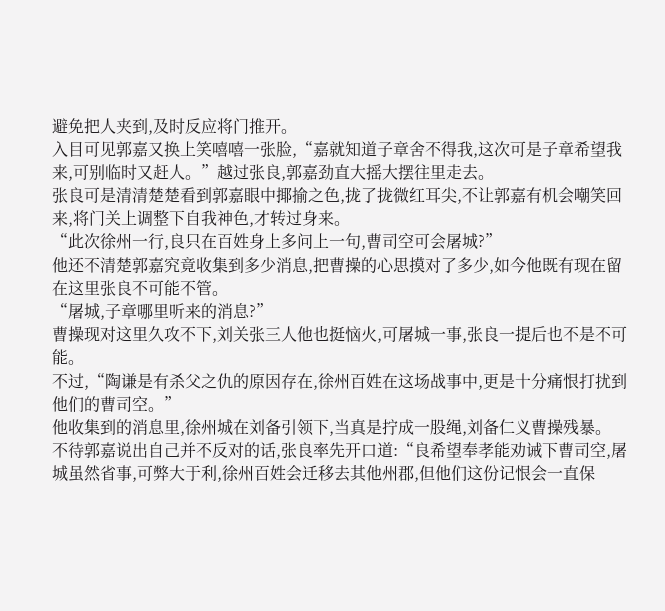避免把人夹到,及时反应将门推开。
入目可见郭嘉又换上笑嘻嘻一张脸,“嘉就知道子章舍不得我,这次可是子章希望我来,可别临时又赶人。”越过张良,郭嘉劲直大摇大摆往里走去。
张良可是清清楚楚看到郭嘉眼中揶揄之色,拢了拢微红耳尖,不让郭嘉有机会嘲笑回来,将门关上调整下自我神色,才转过身来。
“此次徐州一行,良只在百姓身上多问上一句,曹司空可会屠城?”
他还不清楚郭嘉究竟收集到多少消息,把曹操的心思摸对了多少,如今他既有现在留在这里张良不可能不管。
“屠城,子章哪里听来的消息?”
曹操现对这里久攻不下,刘关张三人他也挺恼火,可屠城一事,张良一提后也不是不可能。
不过,“陶谦是有杀父之仇的原因存在,徐州百姓在这场战事中,更是十分痛恨打扰到他们的曹司空。”
他收集到的消息里,徐州城在刘备引领下,当真是拧成一股绳,刘备仁义曹操残暴。
不待郭嘉说出自己并不反对的话,张良率先开口道:“良希望奉孝能劝诫下曹司空,屠城虽然省事,可弊大于利,徐州百姓会迁移去其他州郡,但他们这份记恨会一直保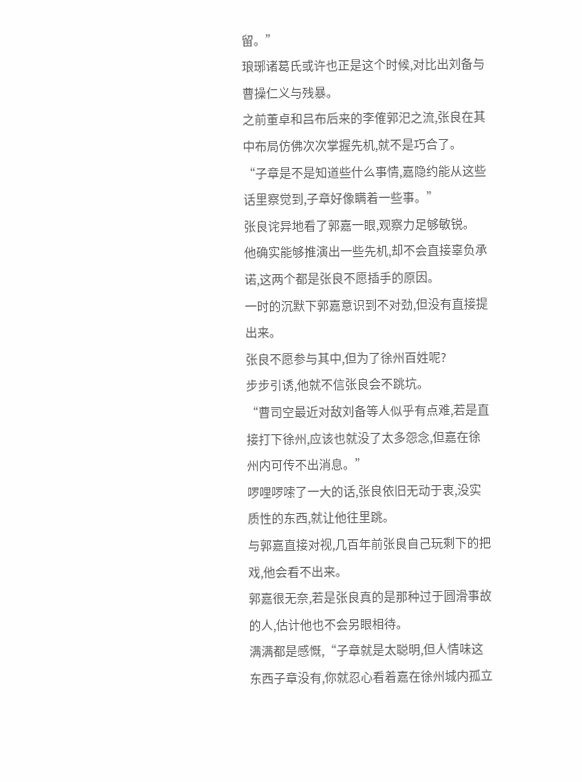留。”
琅琊诸葛氏或许也正是这个时候,对比出刘备与曹操仁义与残暴。
之前董卓和吕布后来的李傕郭汜之流,张良在其中布局仿佛次次掌握先机,就不是巧合了。
“子章是不是知道些什么事情,嘉隐约能从这些话里察觉到,子章好像瞒着一些事。”
张良诧异地看了郭嘉一眼,观察力足够敏锐。
他确实能够推演出一些先机,却不会直接辜负承诺,这两个都是张良不愿插手的原因。
一时的沉默下郭嘉意识到不对劲,但没有直接提出来。
张良不愿参与其中,但为了徐州百姓呢?
步步引诱,他就不信张良会不跳坑。
“曹司空最近对敌刘备等人似乎有点难,若是直接打下徐州,应该也就没了太多怨念,但嘉在徐州内可传不出消息。”
啰哩啰嗦了一大的话,张良依旧无动于衷,没实质性的东西,就让他往里跳。
与郭嘉直接对视,几百年前张良自己玩剩下的把戏,他会看不出来。
郭嘉很无奈,若是张良真的是那种过于圆滑事故的人,估计他也不会另眼相待。
满满都是感慨,“子章就是太聪明,但人情味这东西子章没有,你就忍心看着嘉在徐州城内孤立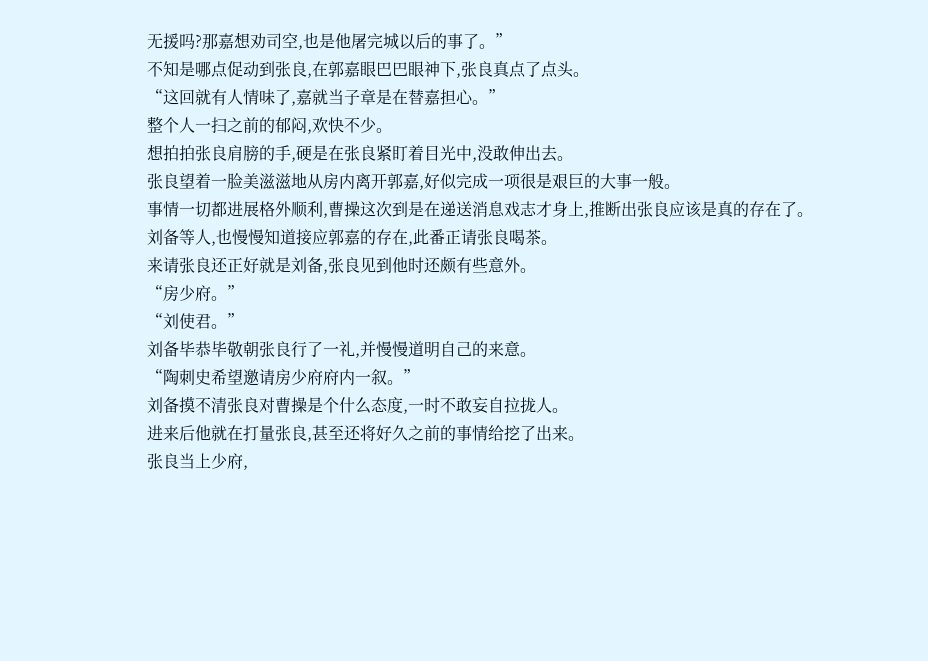无援吗?那嘉想劝司空,也是他屠完城以后的事了。”
不知是哪点促动到张良,在郭嘉眼巴巴眼神下,张良真点了点头。
“这回就有人情味了,嘉就当子章是在替嘉担心。”
整个人一扫之前的郁闷,欢快不少。
想拍拍张良肩膀的手,硬是在张良紧盯着目光中,没敢伸出去。
张良望着一脸美滋滋地从房内离开郭嘉,好似完成一项很是艰巨的大事一般。
事情一切都进展格外顺利,曹操这次到是在递送消息戏志才身上,推断出张良应该是真的存在了。
刘备等人,也慢慢知道接应郭嘉的存在,此番正请张良喝茶。
来请张良还正好就是刘备,张良见到他时还颇有些意外。
“房少府。”
“刘使君。”
刘备毕恭毕敬朝张良行了一礼,并慢慢道明自己的来意。
“陶刺史希望邀请房少府府内一叙。”
刘备摸不清张良对曹操是个什么态度,一时不敢妄自拉拢人。
进来后他就在打量张良,甚至还将好久之前的事情给挖了出来。
张良当上少府,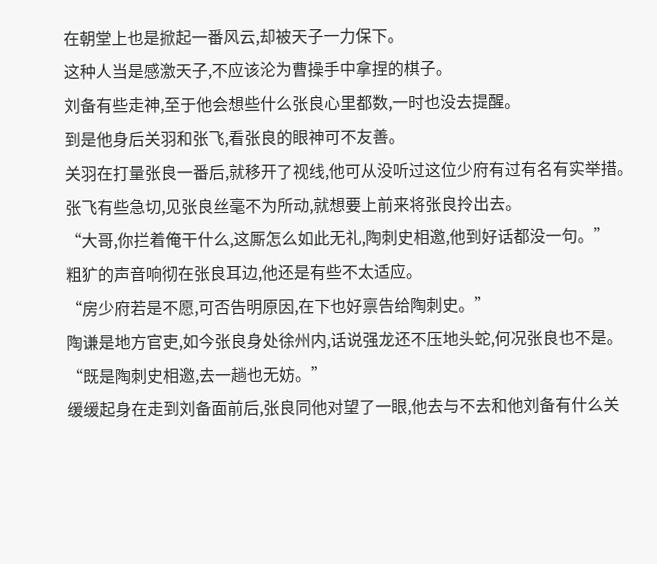在朝堂上也是掀起一番风云,却被天子一力保下。
这种人当是感激天子,不应该沦为曹操手中拿捏的棋子。
刘备有些走神,至于他会想些什么张良心里都数,一时也没去提醒。
到是他身后关羽和张飞,看张良的眼神可不友善。
关羽在打量张良一番后,就移开了视线,他可从没听过这位少府有过有名有实举措。
张飞有些急切,见张良丝毫不为所动,就想要上前来将张良拎出去。
“大哥,你拦着俺干什么,这厮怎么如此无礼,陶刺史相邀,他到好话都没一句。”
粗犷的声音响彻在张良耳边,他还是有些不太适应。
“房少府若是不愿,可否告明原因,在下也好禀告给陶刺史。”
陶谦是地方官吏,如今张良身处徐州内,话说强龙还不压地头蛇,何况张良也不是。
“既是陶刺史相邀,去一趟也无妨。”
缓缓起身在走到刘备面前后,张良同他对望了一眼,他去与不去和他刘备有什么关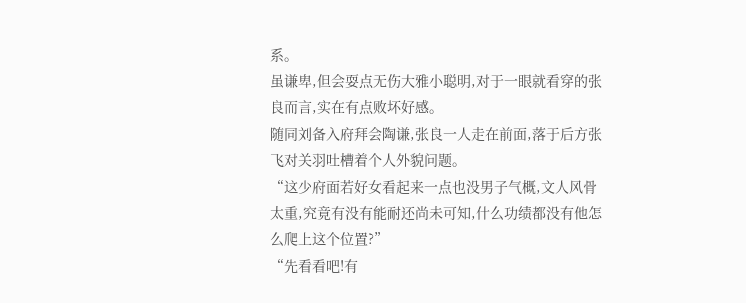系。
虽谦卑,但会耍点无伤大雅小聪明,对于一眼就看穿的张良而言,实在有点败坏好感。
随同刘备入府拜会陶谦,张良一人走在前面,落于后方张飞对关羽吐槽着个人外貌问题。
“这少府面若好女看起来一点也没男子气概,文人风骨太重,究竟有没有能耐还尚未可知,什么功绩都没有他怎么爬上这个位置?”
“先看看吧!有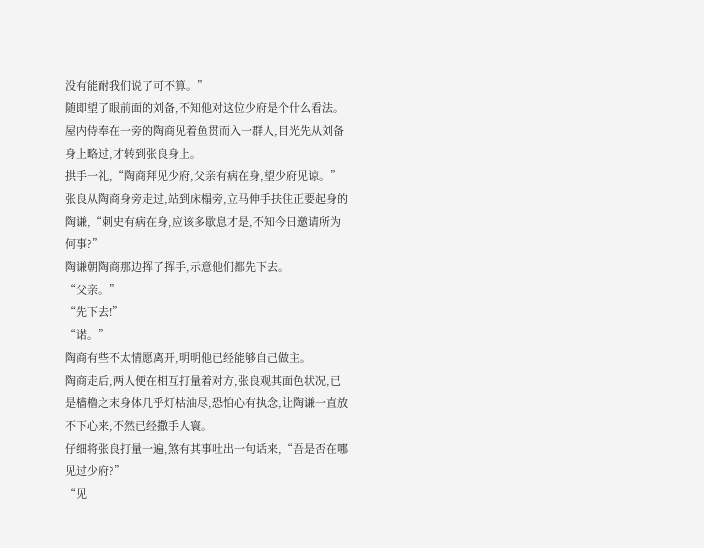没有能耐我们说了可不算。”
随即望了眼前面的刘备,不知他对这位少府是个什么看法。
屋内侍奉在一旁的陶商见着鱼贯而入一群人,目光先从刘备身上略过,才转到张良身上。
拱手一礼,“陶商拜见少府,父亲有病在身,望少府见谅。”
张良从陶商身旁走过,站到床榻旁,立马伸手扶住正要起身的陶谦,“刺史有病在身,应该多歇息才是,不知今日邀请所为何事?”
陶谦朝陶商那边挥了挥手,示意他们都先下去。
“父亲。”
“先下去!”
“诺。”
陶商有些不太情愿离开,明明他已经能够自己做主。
陶商走后,两人便在相互打量着对方,张良观其面色状况,已是樯橹之末身体几乎灯枯油尽,恐怕心有执念,让陶谦一直放不下心来,不然已经撒手人寰。
仔细将张良打量一遍,煞有其事吐出一句话来,“吾是否在哪见过少府?”
“见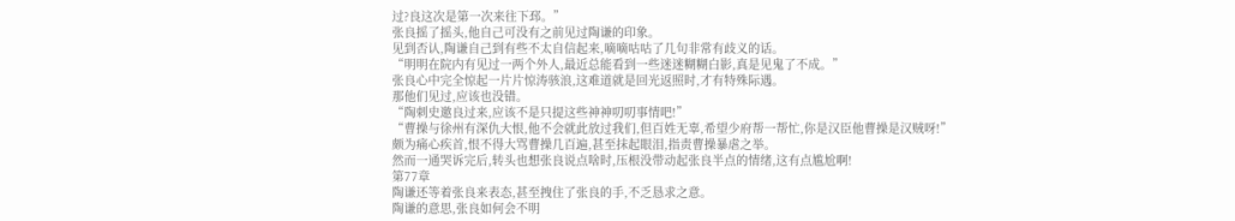过?良这次是第一次来往下邳。”
张良摇了摇头,他自己可没有之前见过陶谦的印象。
见到否认,陶谦自己到有些不太自信起来,嘀嘀咕咕了几句非常有歧义的话。
“明明在院内有见过一两个外人,最近总能看到一些迷迷糊糊白影,真是见鬼了不成。”
张良心中完全惊起一片片惊涛骇浪,这难道就是回光返照时,才有特殊际遇。
那他们见过,应该也没错。
“陶刺史邀良过来,应该不是只提这些神神叨叨事情吧!”
“曹操与徐州有深仇大恨,他不会就此放过我们,但百姓无辜,希望少府帮一帮忙,你是汉臣他曹操是汉贼呀!”
颇为痛心疾首,恨不得大骂曹操几百遍,甚至抹起眼泪,指责曹操暴虐之举。
然而一通哭诉完后,转头也想张良说点啥时,压根没带动起张良半点的情绪,这有点尴尬啊!
第77章
陶谦还等着张良来表态,甚至拽住了张良的手,不乏恳求之意。
陶谦的意思,张良如何会不明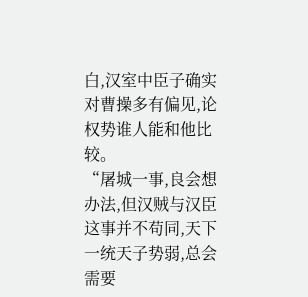白,汉室中臣子确实对曹操多有偏见,论权势谁人能和他比较。
“屠城一事,良会想办法,但汉贼与汉臣这事并不苟同,天下一统天子势弱,总会需要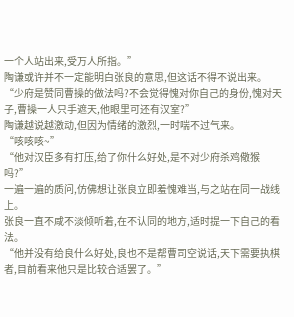一个人站出来,受万人所指。”
陶谦或许并不一定能明白张良的意思,但这话不得不说出来。
“少府是赞同曹操的做法吗?不会觉得愧对你自己的身份,愧对天子,曹操一人只手遮天,他眼里可还有汉室?”
陶谦越说越激动,但因为情绪的激烈,一时喘不过气来。
“咳咳咳~”
“他对汉臣多有打压,给了你什么好处,是不对少府杀鸡儆猴吗?”
一遍一遍的质问,仿佛想让张良立即羞愧难当,与之站在同一战线上。
张良一直不咸不淡倾听着,在不认同的地方,适时提一下自己的看法。
“他并没有给良什么好处,良也不是帮曹司空说话,天下需要执棋者,目前看来他只是比较合适罢了。”